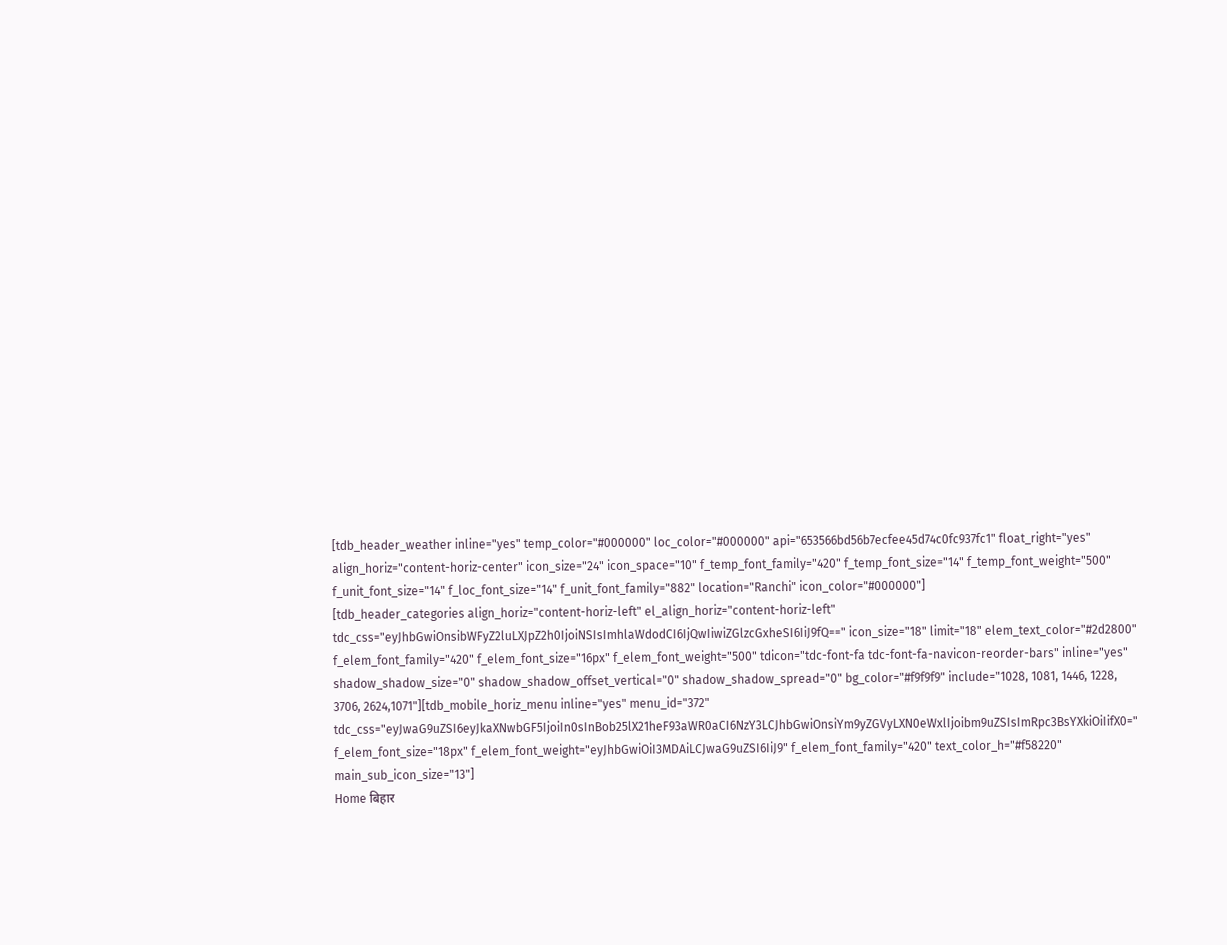[tdb_header_weather inline="yes" temp_color="#000000" loc_color="#000000" api="653566bd56b7ecfee45d74c0fc937fc1" float_right="yes" align_horiz="content-horiz-center" icon_size="24" icon_space="10" f_temp_font_family="420" f_temp_font_size="14" f_temp_font_weight="500" f_unit_font_size="14" f_loc_font_size="14" f_unit_font_family="882" location="Ranchi" icon_color="#000000"]
[tdb_header_categories align_horiz="content-horiz-left" el_align_horiz="content-horiz-left" tdc_css="eyJhbGwiOnsibWFyZ2luLXJpZ2h0IjoiNSIsImhlaWdodCI6IjQwIiwiZGlzcGxheSI6IiJ9fQ==" icon_size="18" limit="18" elem_text_color="#2d2800" f_elem_font_family="420" f_elem_font_size="16px" f_elem_font_weight="500" tdicon="tdc-font-fa tdc-font-fa-navicon-reorder-bars" inline="yes" shadow_shadow_size="0" shadow_shadow_offset_vertical="0" shadow_shadow_spread="0" bg_color="#f9f9f9" include="1028, 1081, 1446, 1228, 3706, 2624,1071"][tdb_mobile_horiz_menu inline="yes" menu_id="372" tdc_css="eyJwaG9uZSI6eyJkaXNwbGF5IjoiIn0sInBob25lX21heF93aWR0aCI6NzY3LCJhbGwiOnsiYm9yZGVyLXN0eWxlIjoibm9uZSIsImRpc3BsYXkiOiIifX0=" f_elem_font_size="18px" f_elem_font_weight="eyJhbGwiOiI3MDAiLCJwaG9uZSI6IiJ9" f_elem_font_family="420" text_color_h="#f58220" main_sub_icon_size="13"]
Home बिहार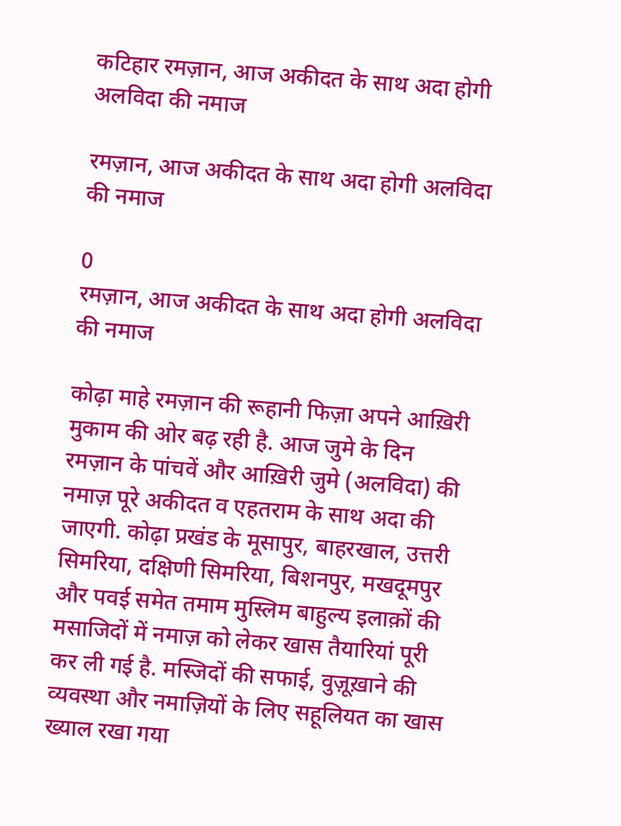कटिहार रमज़ान, आज अकीदत के साथ अदा होगी अलविदा की नमाज

रमज़ान, आज अकीदत के साथ अदा होगी अलविदा की नमाज

0
रमज़ान, आज अकीदत के साथ अदा होगी अलविदा की नमाज

कोढ़ा माहे रमज़ान की रूहानी फिज़ा अपने आख़िरी मुकाम की ओर बढ़ रही है. आज जुमे के दिन रमज़ान के पांचवें और आख़िरी जुमे (अलविदा) की नमाज़ पूरे अकीदत व एहतराम के साथ अदा की जाएगी. कोढ़ा प्रखंड के मूसापुर, बाहरखाल, उत्तरी सिमरिया, दक्षिणी सिमरिया, बिशनपुर, मखदूमपुर और पवई समेत तमाम मुस्लिम बाहुल्य इलाक़ों की मसाजिदों में नमाज़ को लेकर खास तैयारियां पूरी कर ली गई है. मस्जिदों की सफाई, वुज़ूख़ाने की व्यवस्था और नमाज़ियों के लिए सहूलियत का खास ख्याल रखा गया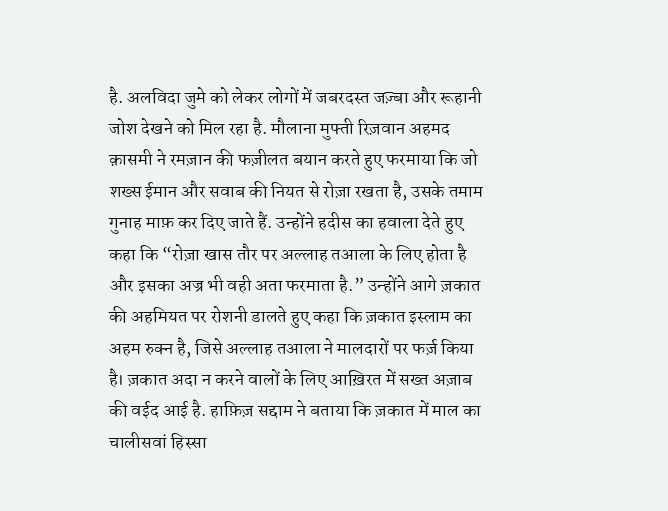है. अलविदा जुमे को लेकर लोगों में जबरदस्त जज़्बा और रूहानी जोश देखने को मिल रहा है. मौलाना मुफ्ती रिज़वान अहमद क़ासमी ने रमज़ान की फज़ीलत बयान करते हुए फरमाया कि जो शख्स ईमान और सवाब की नियत से रोज़ा रखता है, उसके तमाम गुनाह माफ़ कर दिए जाते हैं. उन्होंने हदीस का हवाला देते हुए कहा कि “रोज़ा खास तौर पर अल्लाह तआला के लिए होता है और इसका अज्र भी वही अता फरमाता है.” उन्होंने आगे ज़कात की अहमियत पर रोशनी डालते हुए कहा कि ज़कात इस्लाम का अहम रुक्न है, जिसे अल्लाह तआला ने मालदारों पर फर्ज़ किया है। ज़कात अदा न करने वालों के लिए आख़िरत में सख्त अज़ाब की वईद आई है. हाफ़िज़ सद्दाम ने बताया कि ज़कात में माल का चालीसवां हिस्सा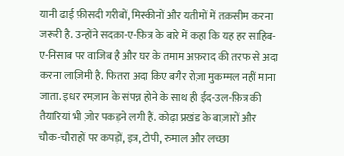यानी ढाई फ़ीसदी गरीबों, मिस्कीनों और यतीमों में तक़सीम करना जरूरी है. उन्होंने सदक़ा-ए-फ़ित्र के बारे में कहा कि यह हर साहिब-ए-निसाब पर वाजिब है और घर के तमाम अफ़राद की तरफ से अदा करना लाज़िमी है. फितरा अदा किए बगैर रोज़ा मुकम्मल नहीं माना जाता. इधर रमज़ान के संपन्न होने के साथ ही ईद-उल-फ़ित्र की तैयारियां भी ज़ोर पकड़ने लगी हैं. कोढ़ा प्रखंड के बाज़ारों और चौक-चौराहों पर कपड़ों, इत्र, टोपी, रुमाल और लच्छा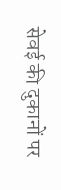सेवई की दुकानों पर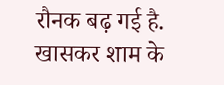रौनक बढ़ गई है. खासकर शाम के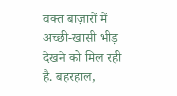वक्त बाज़ारों में अच्छी-खासी भीड़ देखने को मिल रही है. बहरहाल,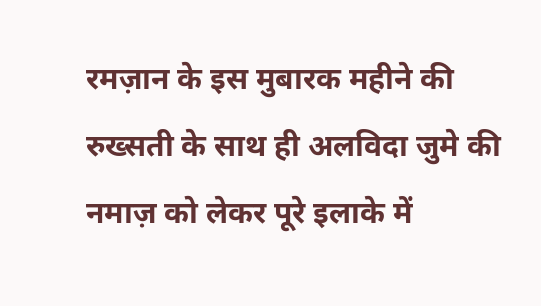रमज़ान के इस मुबारक महीने की रुख्सती के साथ ही अलविदा जुमे की नमाज़ को लेकर पूरे इलाके में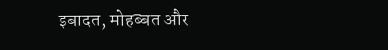इबादत, मोहब्बत और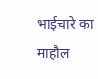भाईचारे का माहौल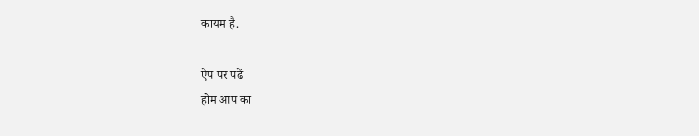कायम है.

ऐप पर पढें
होम आप का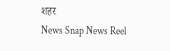शहर
News Snap News Reel